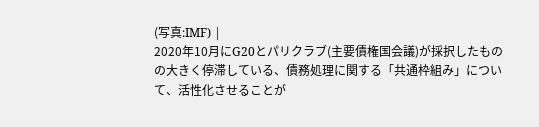(写真:IMF) |
2020年10月にG20とパリクラブ(主要債権国会議)が採択したものの大きく停滞している、債務処理に関する「共通枠組み」について、活性化させることが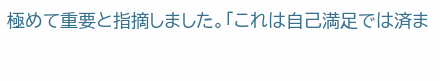極めて重要と指摘しました。「これは自己満足では済ま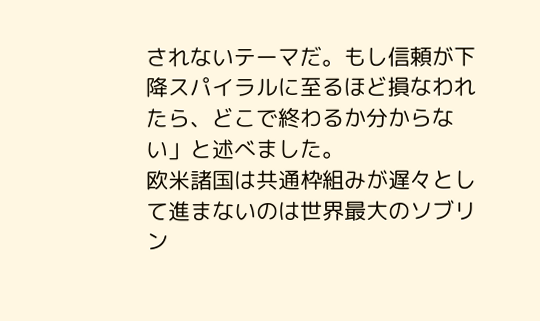されないテーマだ。もし信頼が下降スパイラルに至るほど損なわれたら、どこで終わるか分からない」と述べました。
欧米諸国は共通枠組みが遅々として進まないのは世界最大のソブリン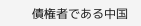債権者である中国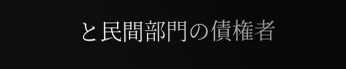と民間部門の債権者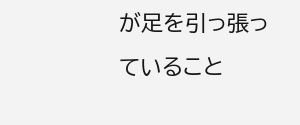が足を引っ張っていること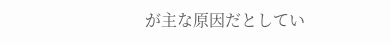が主な原因だとしてい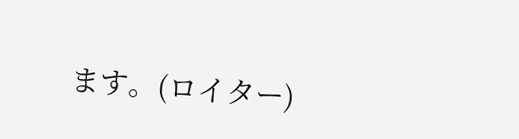ます。(ロイター)